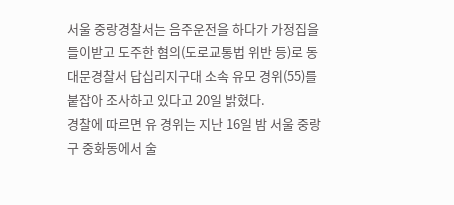서울 중랑경찰서는 음주운전을 하다가 가정집을 들이받고 도주한 혐의(도로교통법 위반 등)로 동대문경찰서 답십리지구대 소속 유모 경위(55)를 붙잡아 조사하고 있다고 20일 밝혔다.
경찰에 따르면 유 경위는 지난 16일 밤 서울 중랑구 중화동에서 술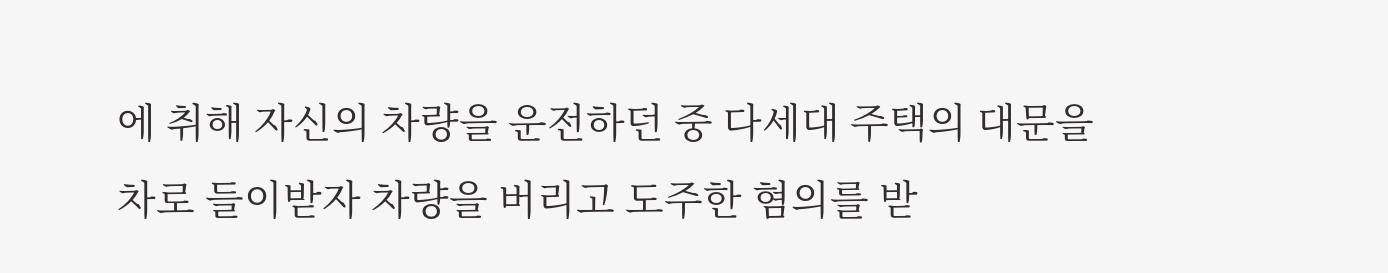에 취해 자신의 차량을 운전하던 중 다세대 주택의 대문을 차로 들이받자 차량을 버리고 도주한 혐의를 받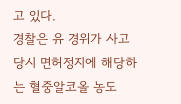고 있다.
경찰은 유 경위가 사고 당시 면허정지에 해당하는 혈중알코올 농도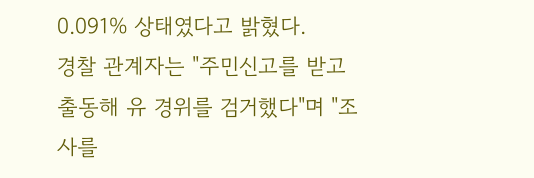0.091% 상태였다고 밝혔다.
경찰 관계자는 "주민신고를 받고 출동해 유 경위를 검거했다"며 "조사를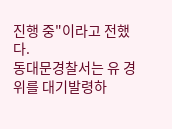진행 중"이라고 전했다.
동대문경찰서는 유 경위를 대기발령하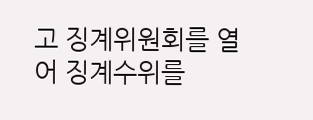고 징계위원회를 열어 징계수위를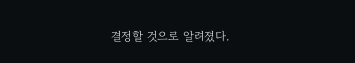결정할 것으로 알려졌다.